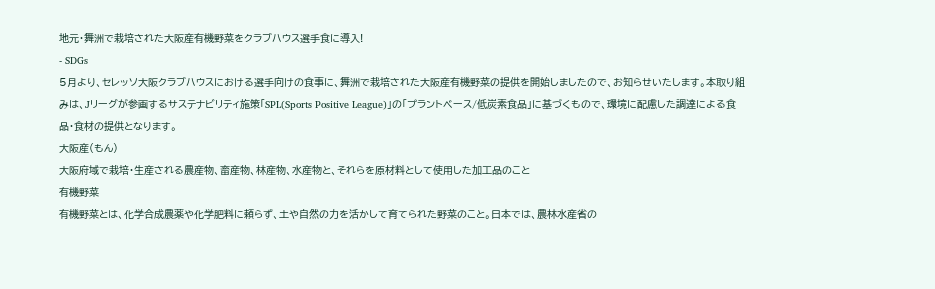地元・舞洲で栽培された大阪産有機野菜をクラブハウス選手食に導入!
- SDGs
5月より、セレッソ大阪クラブハウスにおける選手向けの食事に、舞洲で栽培された大阪産有機野菜の提供を開始しましたので、お知らせいたします。本取り組みは、Jリーグが参画するサステナビリティ施策「SPL(Sports Positive League)」の「プラントベース/低炭素食品」に基づくもので、環境に配慮した調達による食品・食材の提供となります。
大阪産(もん)
大阪府域で栽培・生産される農産物、畜産物、林産物、水産物と、それらを原材料として使用した加工品のこと
有機野菜
有機野菜とは、化学合成農薬や化学肥料に頼らず、土や自然の力を活かして育てられた野菜のこと。日本では、農林水産省の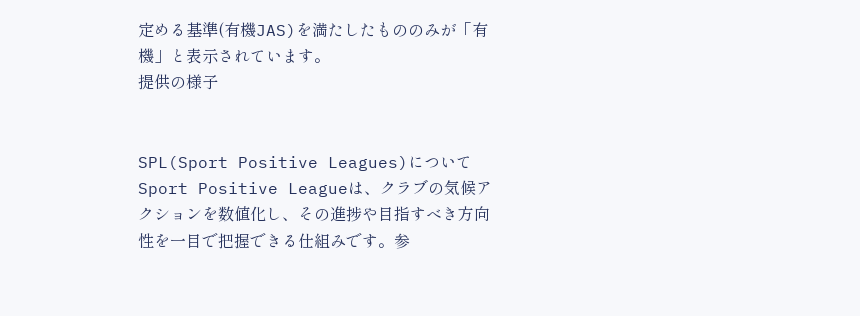定める基準(有機JAS)を満たしたもののみが「有機」と表示されています。
提供の様子


SPL(Sport Positive Leagues)について
Sport Positive Leagueは、クラブの気候アクションを数値化し、その進捗や目指すべき方向性を一目で把握できる仕組みです。参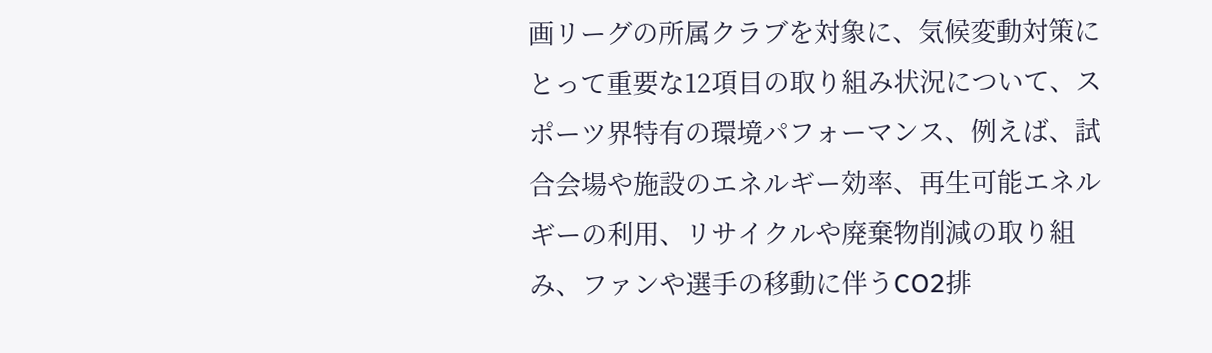画リーグの所属クラブを対象に、気候変動対策にとって重要な12項目の取り組み状況について、スポーツ界特有の環境パフォーマンス、例えば、試合会場や施設のエネルギー効率、再生可能エネルギーの利用、リサイクルや廃棄物削減の取り組み、ファンや選手の移動に伴うCO2排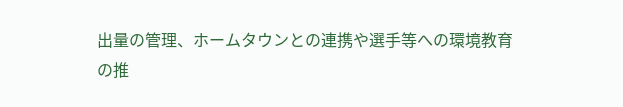出量の管理、ホームタウンとの連携や選手等への環境教育の推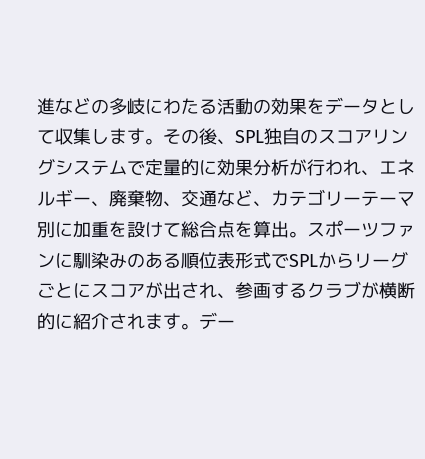進などの多岐にわたる活動の効果をデータとして収集します。その後、SPL独自のスコアリングシステムで定量的に効果分析が行われ、エネルギー、廃棄物、交通など、カテゴリーテーマ別に加重を設けて総合点を算出。スポーツファンに馴染みのある順位表形式でSPLからリーグごとにスコアが出され、参画するクラブが横断的に紹介されます。デー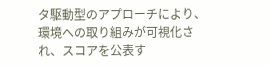タ駆動型のアプローチにより、環境への取り組みが可視化され、スコアを公表す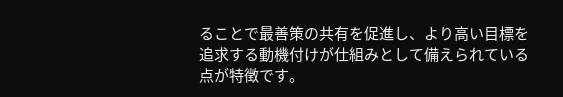ることで最善策の共有を促進し、より高い目標を追求する動機付けが仕組みとして備えられている点が特徴です。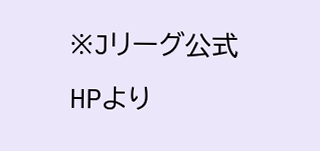※Jリーグ公式HPより